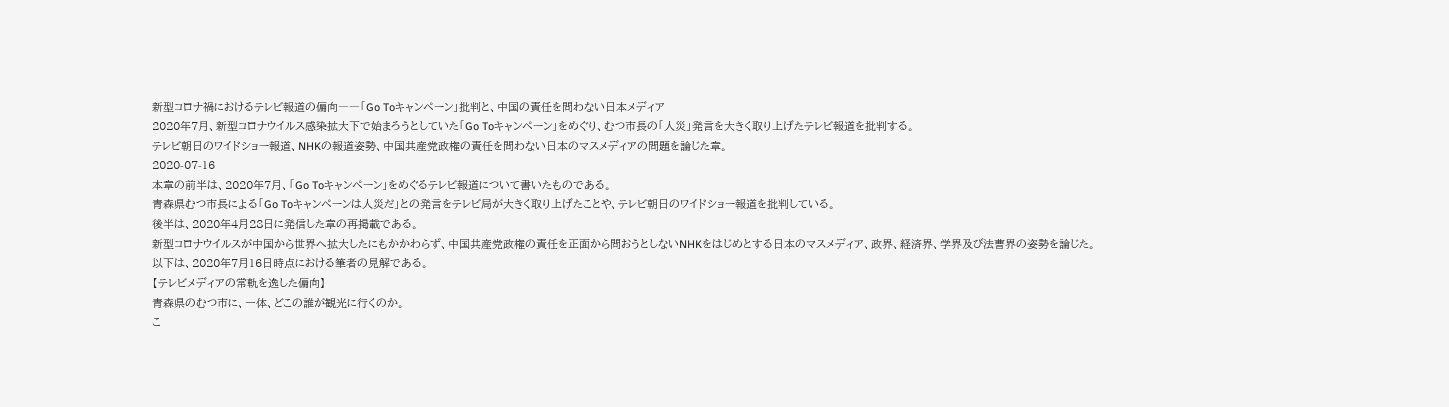新型コロナ禍におけるテレビ報道の偏向――「Go Toキャンペーン」批判と、中国の責任を問わない日本メディア
2020年7月、新型コロナウイルス感染拡大下で始まろうとしていた「Go Toキャンペーン」をめぐり、むつ市長の「人災」発言を大きく取り上げたテレビ報道を批判する。
テレビ朝日のワイドショー報道、NHKの報道姿勢、中国共産党政権の責任を問わない日本のマスメディアの問題を論じた章。
2020-07-16
本章の前半は、2020年7月、「Go Toキャンペーン」をめぐるテレビ報道について書いたものである。
青森県むつ市長による「Go Toキャンペーンは人災だ」との発言をテレビ局が大きく取り上げたことや、テレビ朝日のワイドショー報道を批判している。
後半は、2020年4月28日に発信した章の再掲載である。
新型コロナウイルスが中国から世界へ拡大したにもかかわらず、中国共産党政権の責任を正面から問おうとしないNHKをはじめとする日本のマスメディア、政界、経済界、学界及び法曹界の姿勢を論じた。
以下は、2020年7月16日時点における筆者の見解である。
【テレビメディアの常軌を逸した偏向】
青森県のむつ市に、一体、どこの誰が観光に行くのか。
こ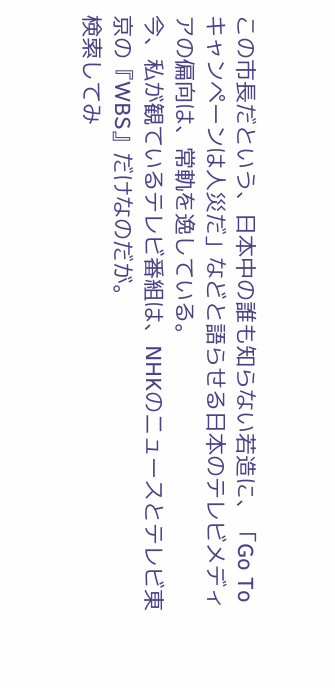この市長だという、日本中の誰も知らない若造に、「Go Toキャンペーンは人災だ」などと語らせる日本のテレビメディアの偏向は、常軌を逸している。
今、私が観ているテレビ番組は、NHKのニュースとテレビ東京の『WBS』だけなのだが。
検索してみ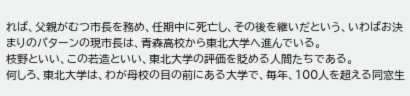れば、父親がむつ市長を務め、任期中に死亡し、その後を継いだという、いわばお決まりのパターンの現市長は、青森高校から東北大学へ進んでいる。
枝野といい、この若造といい、東北大学の評価を貶める人間たちである。
何しろ、東北大学は、わが母校の目の前にある大学で、毎年、100人を超える同窓生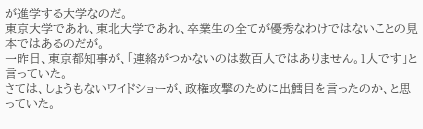が進学する大学なのだ。
東京大学であれ、東北大学であれ、卒業生の全てが優秀なわけではないことの見本ではあるのだが。
一昨日、東京都知事が、「連絡がつかないのは数百人ではありません。1人です」と言っていた。
さては、しょうもないワイドショーが、政権攻撃のために出鱈目を言ったのか、と思っていた。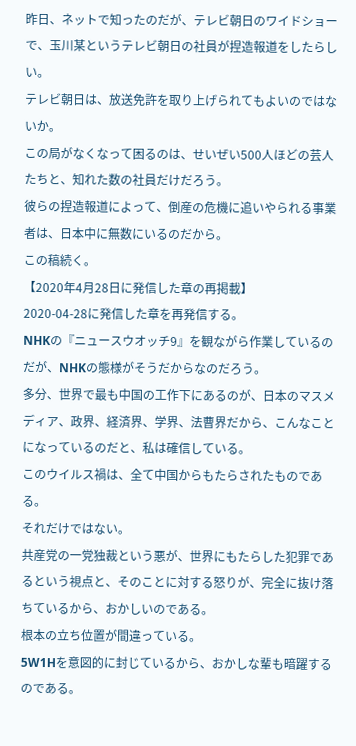昨日、ネットで知ったのだが、テレビ朝日のワイドショーで、玉川某というテレビ朝日の社員が捏造報道をしたらしい。
テレビ朝日は、放送免許を取り上げられてもよいのではないか。
この局がなくなって困るのは、せいぜい500人ほどの芸人たちと、知れた数の社員だけだろう。
彼らの捏造報道によって、倒産の危機に追いやられる事業者は、日本中に無数にいるのだから。
この稿続く。
【2020年4月28日に発信した章の再掲載】
2020-04-28に発信した章を再発信する。
NHKの『ニュースウオッチ9』を観ながら作業しているのだが、NHKの態様がそうだからなのだろう。
多分、世界で最も中国の工作下にあるのが、日本のマスメディア、政界、経済界、学界、法曹界だから、こんなことになっているのだと、私は確信している。
このウイルス禍は、全て中国からもたらされたものである。
それだけではない。
共産党の一党独裁という悪が、世界にもたらした犯罪であるという視点と、そのことに対する怒りが、完全に抜け落ちているから、おかしいのである。
根本の立ち位置が間違っている。
5W1Hを意図的に封じているから、おかしな輩も暗躍するのである。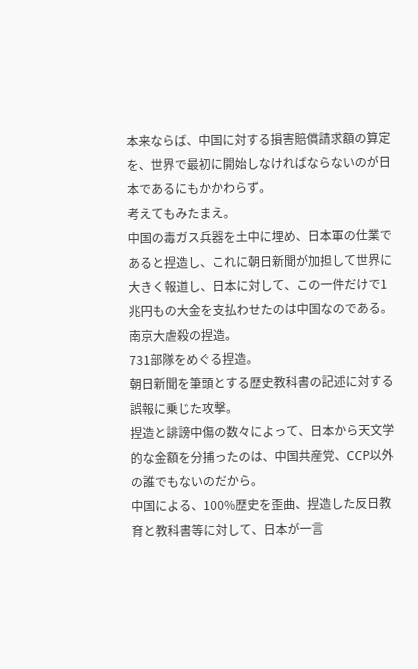本来ならば、中国に対する損害賠償請求額の算定を、世界で最初に開始しなければならないのが日本であるにもかかわらず。
考えてもみたまえ。
中国の毒ガス兵器を土中に埋め、日本軍の仕業であると捏造し、これに朝日新聞が加担して世界に大きく報道し、日本に対して、この一件だけで1兆円もの大金を支払わせたのは中国なのである。
南京大虐殺の捏造。
731部隊をめぐる捏造。
朝日新聞を筆頭とする歴史教科書の記述に対する誤報に乗じた攻撃。
捏造と誹謗中傷の数々によって、日本から天文学的な金額を分捕ったのは、中国共産党、CCP以外の誰でもないのだから。
中国による、100%歴史を歪曲、捏造した反日教育と教科書等に対して、日本が一言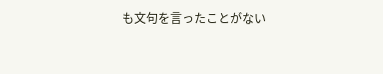も文句を言ったことがない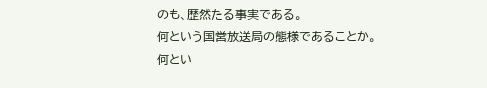のも、歴然たる事実である。
何という国営放送局の態様であることか。
何とい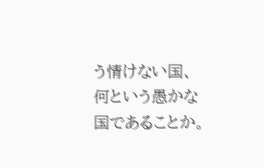う情けない国、何という愚かな国であることか。